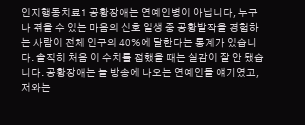인지행동치료1 공황장애는 연예인병이 아닙니다, 누구나 겪을 수 있는 마음의 신호 일생 중 공황발작을 경험하는 사람이 전체 인구의 40%에 달한다는 통계가 있습니다. 솔직히 처음 이 수치를 접했을 때는 실감이 잘 안 됐습니다. 공황장애는 늘 방송에 나오는 연예인들 얘기였고, 저와는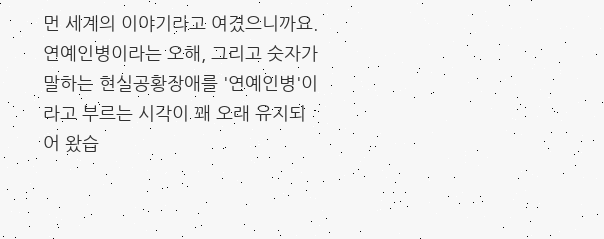먼 세계의 이야기라고 여겼으니까요. 연예인병이라는 오해, 그리고 숫자가 말하는 현실공황장애를 '연예인병'이라고 부르는 시각이 꽤 오래 유지되어 왔습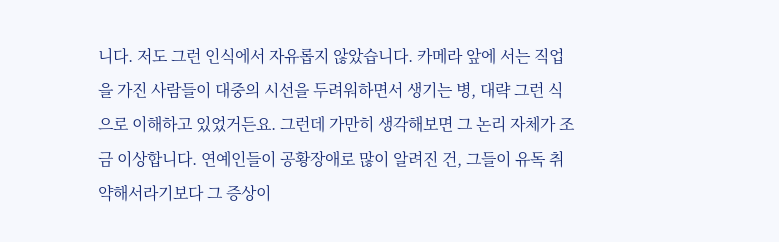니다. 저도 그런 인식에서 자유롭지 않았습니다. 카메라 앞에 서는 직업을 가진 사람들이 대중의 시선을 두려워하면서 생기는 병, 대략 그런 식으로 이해하고 있었거든요. 그런데 가만히 생각해보면 그 논리 자체가 조금 이상합니다. 연예인들이 공황장애로 많이 알려진 건, 그들이 유독 취약해서라기보다 그 증상이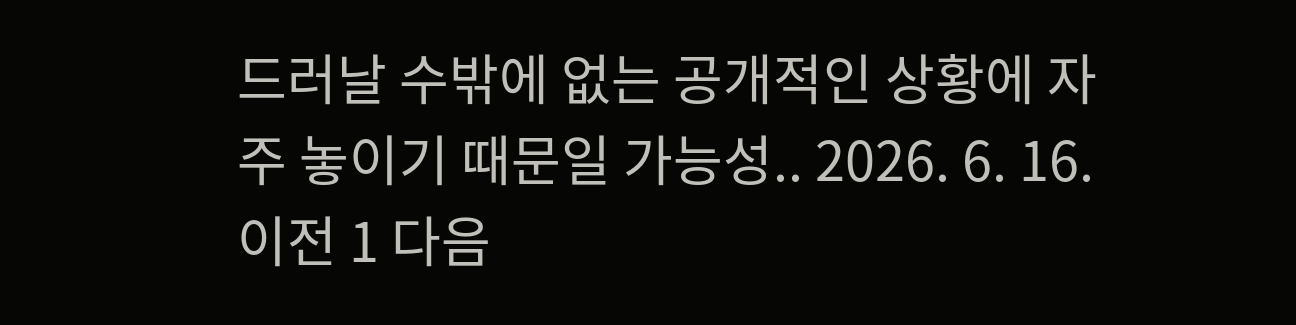드러날 수밖에 없는 공개적인 상황에 자주 놓이기 때문일 가능성.. 2026. 6. 16. 이전 1 다음